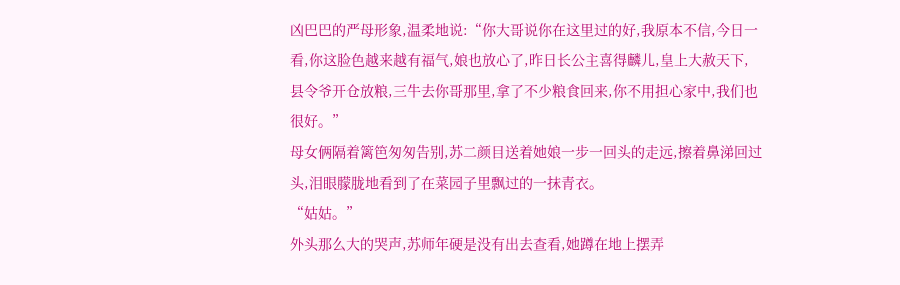凶巴巴的严母形象,温柔地说:“你大哥说你在这里过的好,我原本不信,今日一看,你这脸色越来越有福气,娘也放心了,昨日长公主喜得麟儿,皇上大赦天下,县令爷开仓放粮,三牛去你哥那里,拿了不少粮食回来,你不用担心家中,我们也很好。”
母女俩隔着篱笆匆匆告别,苏二颜目送着她娘一步一回头的走远,擦着鼻涕回过头,泪眼朦胧地看到了在菜园子里飘过的一抹青衣。
“姑姑。”
外头那么大的哭声,苏师年硬是没有出去查看,她蹲在地上摆弄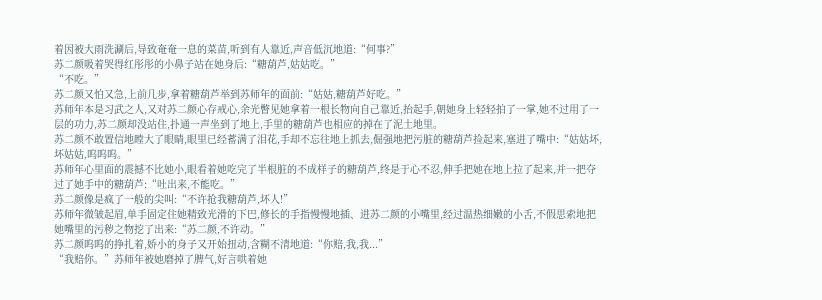着因被大雨洗涮后,导致奄奄一息的菜苗,听到有人靠近,声音低沉地道:“何事?”
苏二颜吸着哭得红彤彤的小鼻子站在她身后:“糖葫芦,姑姑吃。”
“不吃。”
苏二颜又怕又急,上前几步,拿着糖葫芦举到苏师年的面前:“姑姑,糖葫芦好吃。”
苏师年本是习武之人,又对苏二颜心存戒心,余光瞥见她拿着一根长物向自己靠近,抬起手,朝她身上轻轻拍了一掌,她不过用了一层的功力,苏二颜却没站住,扑通一声坐到了地上,手里的糖葫芦也相应的掉在了泥土地里。
苏二颜不敢置信地瞠大了眼睛,眼里已经蓄满了泪花,手却不忘往地上抓去,倔强地把污脏的糖葫芦捡起来,塞进了嘴中:“姑姑坏,坏姑姑,呜呜呜。”
苏师年心里面的震撼不比她小,眼看着她吃完了半根脏的不成样子的糖葫芦,终是于心不忍,伸手把她在地上拉了起来,并一把夺过了她手中的糖葫芦:“吐出来,不能吃。”
苏二颜像是疯了一般的尖叫:“不许抢我糖葫芦,坏人!”
苏师年微皱起眉,单手固定住她精致光滑的下巴,修长的手指慢慢地插、进苏二颜的小嘴里,经过温热细嫩的小舌,不假思索地把她嘴里的污秽之物挖了出来:“苏二颜,不许动。”
苏二颜呜呜的挣扎着,娇小的身子又开始扭动,含糊不清地道:“你赔,我,我...”
“我赔你。”苏师年被她磨掉了脾气,好言哄着她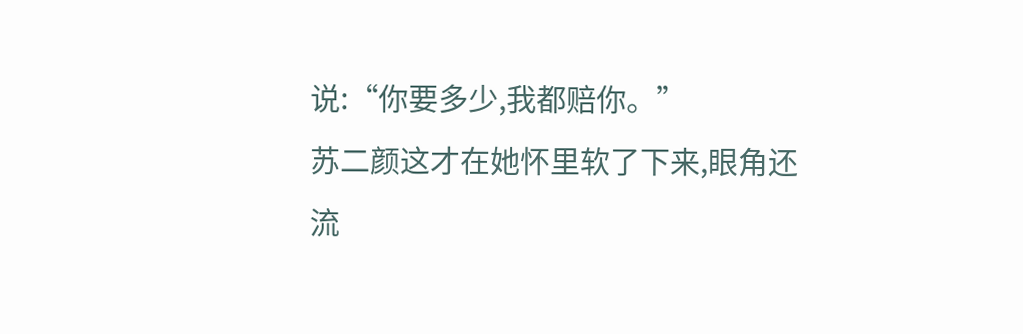说:“你要多少,我都赔你。”
苏二颜这才在她怀里软了下来,眼角还流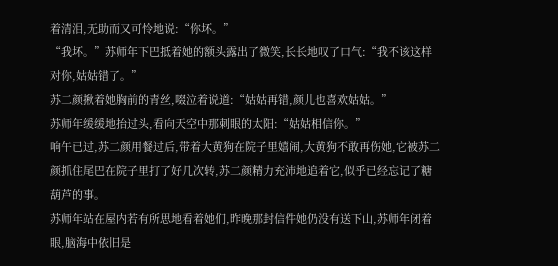着清泪,无助而又可怜地说:“你坏。”
“我坏。”苏师年下巴抵着她的额头露出了微笑,长长地叹了口气:“我不该这样对你,姑姑错了。”
苏二颜揪着她胸前的青丝,啜泣着说道:“姑姑再错,颜儿也喜欢姑姑。”
苏师年缓缓地抬过头,看向天空中那刺眼的太阳:“姑姑相信你。”
响午已过,苏二颜用餐过后,带着大黄狗在院子里嬉闹,大黄狗不敢再伤她,它被苏二颜抓住尾巴在院子里打了好几次转,苏二颜精力充沛地追着它,似乎已经忘记了糖葫芦的事。
苏师年站在屋内若有所思地看着她们,昨晚那封信件她仍没有送下山,苏师年闭着眼,脑海中依旧是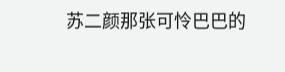苏二颜那张可怜巴巴的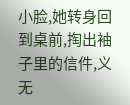小脸,她转身回到桌前,掏出袖子里的信件,义无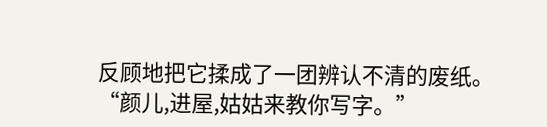反顾地把它揉成了一团辨认不清的废纸。
“颜儿,进屋,姑姑来教你写字。”